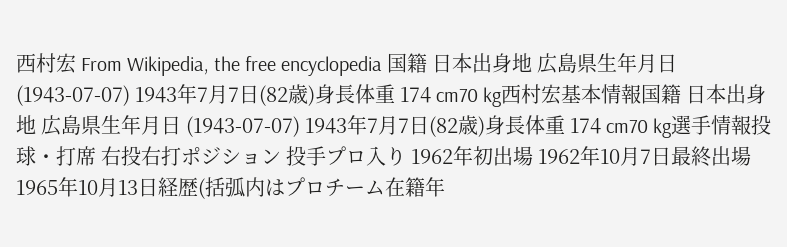西村宏 From Wikipedia, the free encyclopedia 国籍 日本出身地 広島県生年月日 (1943-07-07) 1943年7月7日(82歳)身長体重 174 cm70 kg西村宏基本情報国籍 日本出身地 広島県生年月日 (1943-07-07) 1943年7月7日(82歳)身長体重 174 cm70 kg選手情報投球・打席 右投右打ポジション 投手プロ入り 1962年初出場 1962年10月7日最終出場 1965年10月13日経歴(括弧内はプロチーム在籍年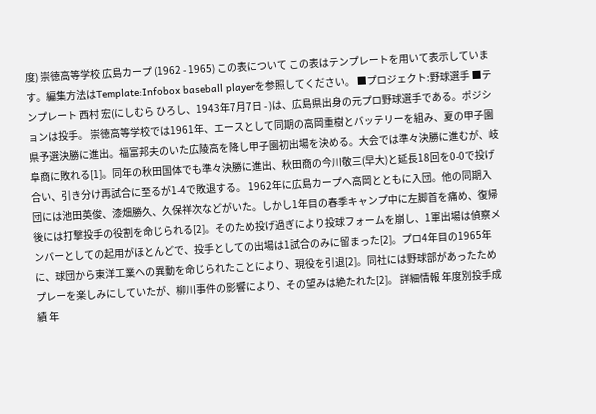度) 崇徳高等学校 広島カープ (1962 - 1965) この表について この表はテンプレートを用いて表示しています。編集方法はTemplate:Infobox baseball playerを参照してください。 ■プロジェクト:野球選手 ■テンプレート 西村 宏(にしむら ひろし、1943年7月7日 - )は、広島県出身の元プロ野球選手である。ポジションは投手。 崇徳高等学校では1961年、エースとして同期の高岡重樹とバッテリーを組み、夏の甲子園県予選決勝に進出。福富邦夫のいた広陵高を降し甲子園初出場を決める。大会では準々決勝に進むが、岐阜商に敗れる[1]。同年の秋田国体でも準々決勝に進出、秋田商の今川敬三(早大)と延長18回を0-0で投げ合い、引き分け再試合に至るが1-4で敗退する。 1962年に広島カープへ高岡とともに入団。他の同期入団には池田英俊、漆畑勝久、久保祥次などがいた。しかし1年目の春季キャンプ中に左脚首を痛め、復帰後には打撃投手の役割を命じられる[2]。そのため投げ過ぎにより投球フォームを崩し、1軍出場は偵察メンバーとしての起用がほとんどで、投手としての出場は1試合のみに留まった[2]。プロ4年目の1965年に、球団から東洋工業への異動を命じられたことにより、現役を引退[2]。同社には野球部があったためプレーを楽しみにしていたが、柳川事件の影響により、その望みは絶たれた[2]。 詳細情報 年度別投手成績 年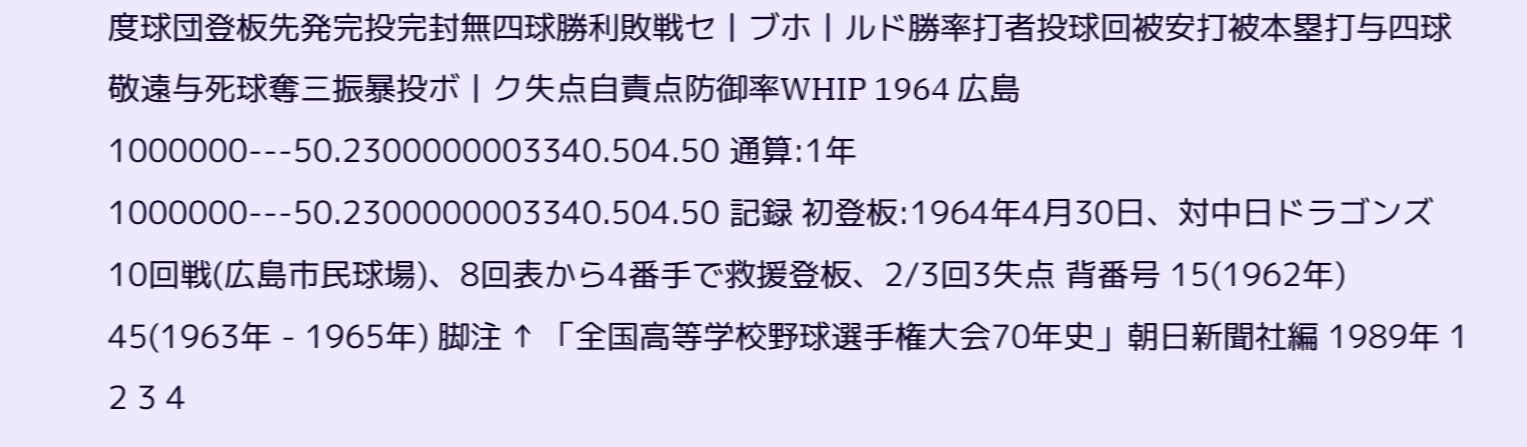度球団登板先発完投完封無四球勝利敗戦セ丨ブホ丨ルド勝率打者投球回被安打被本塁打与四球敬遠与死球奪三振暴投ボ丨ク失点自責点防御率WHIP 1964 広島 1000000---50.2300000003340.504.50 通算:1年 1000000---50.2300000003340.504.50 記録 初登板:1964年4月30日、対中日ドラゴンズ10回戦(広島市民球場)、8回表から4番手で救援登板、2/3回3失点 背番号 15(1962年) 45(1963年 - 1965年) 脚注 ↑ 「全国高等学校野球選手権大会70年史」朝日新聞社編 1989年 1 2 3 4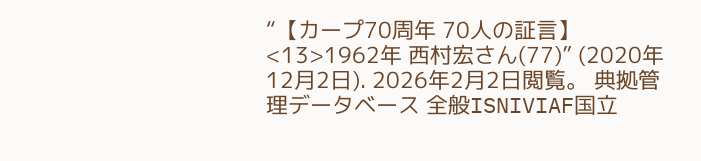“【カープ70周年 70人の証言】<13>1962年 西村宏さん(77)” (2020年12月2日). 2026年2月2日閲覧。 典拠管理データベース 全般ISNIVIAF国立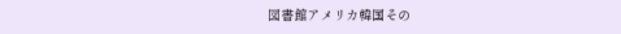図書館アメリカ韓国その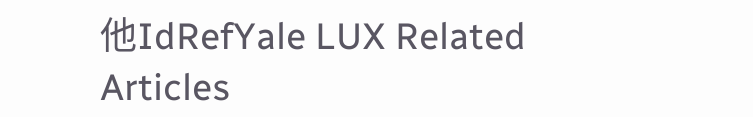他IdRefYale LUX Related Articles